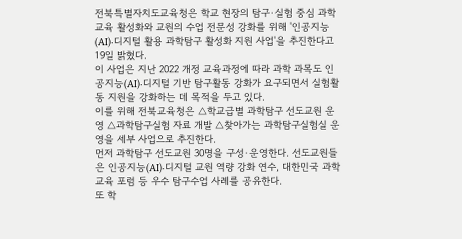전북특별자치도교육청은 학교 현장의 탐구·실험 중심 과학교육 활성화와 교원의 수업 전문성 강화를 위해 '인공지능(AI)·디지털 활용 과학탐구 활성화 지원 사업'을 추진한다고 19일 밝혔다.
이 사업은 지난 2022 개정 교육과정에 따라 과학 과목도 인공지능(AI)·디지털 기반 탐구활동 강화가 요구되면서 실험활동 지원을 강화하는 데 목적을 두고 있다.
이를 위해 전북교육청은 △학교급별 과학탐구 선도교원 운영 △과학탐구실험 자료 개발 △찾아가는 과학탐구실험실 운영을 세부 사업으로 추진한다.
먼저 과학탐구 선도교원 30명을 구성·운영한다. 선도교원들은 인공지능(AI)·디지털 교원 역량 강화 연수, 대한민국 과학교육 포럼 등 우수 탐구수업 사례를 공유한다.
또 학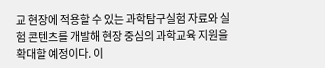교 현장에 적용할 수 있는 과학탐구실험 자료와 실험 콘텐츠를 개발해 현장 중심의 과학교육 지원을 확대할 예정이다. 이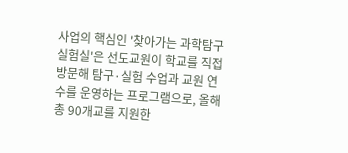사업의 핵심인 '찾아가는 과학탐구실험실'은 선도교원이 학교를 직접 방문해 탐구·실험 수업과 교원 연수를 운영하는 프로그램으로, 올해 총 90개교를 지원한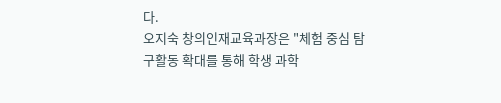다.
오지숙 창의인재교육과장은 "체험 중심 탐구활동 확대를 통해 학생 과학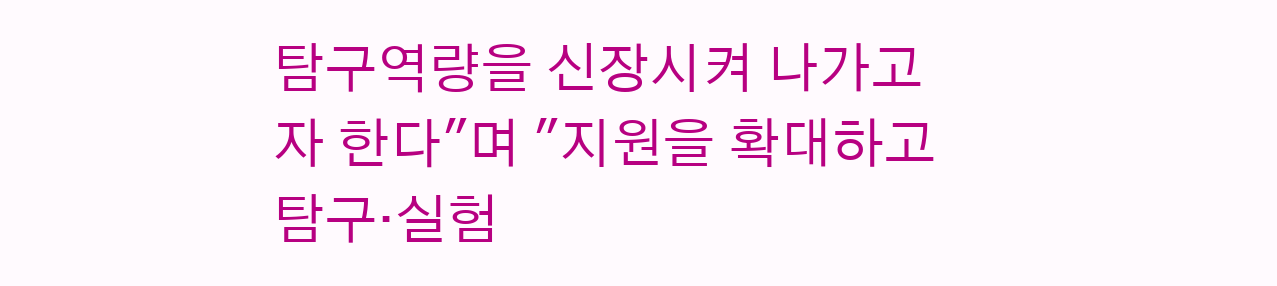탐구역량을 신장시켜 나가고자 한다"며 "지원을 확대하고 탐구·실험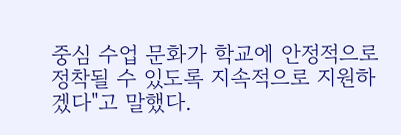중심 수업 문화가 학교에 안정적으로 정착될 수 있도록 지속적으로 지원하겠다"고 말했다.